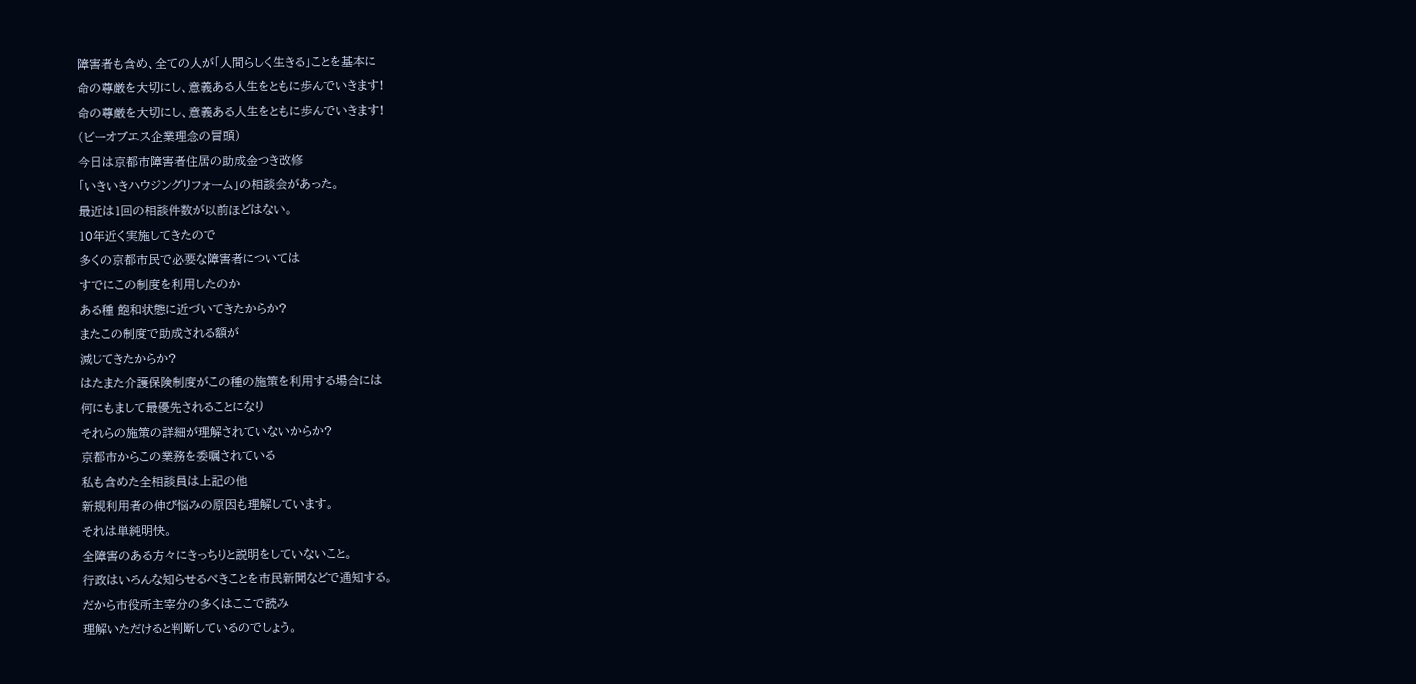障害者も含め、全ての人が「人間らしく生きる」ことを基本に
命の尊厳を大切にし、意義ある人生をともに歩んでいきます!
命の尊厳を大切にし、意義ある人生をともに歩んでいきます!
(ビーオブエス企業理念の冒頭)
今日は京都市障害者住居の助成金つき改修
「いきいきハウジングリフォーム」の相談会があった。
最近は1回の相談件数が以前ほどはない。
10年近く実施してきたので
多くの京都市民で必要な障害者については
すでにこの制度を利用したのか
ある種 飽和状態に近づいてきたからか?
またこの制度で助成される額が
減じてきたからか?
はたまた介護保険制度がこの種の施策を利用する場合には
何にもまして最優先されることになり
それらの施策の詳細が理解されていないからか?
京都市からこの業務を委嘱されている
私も含めた全相談員は上記の他
新規利用者の伸び悩みの原因も理解しています。
それは単純明快。
全障害のある方々にきっちりと説明をしていないこと。
行政はいろんな知らせるべきことを市民新聞などで通知する。
だから市役所主宰分の多くはここで読み
理解いただけると判断しているのでしょう。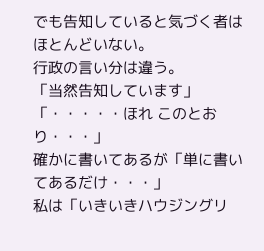でも告知していると気づく者はほとんどいない。
行政の言い分は違う。
「当然告知しています」「・・・・・ほれ このとおり・・・」
確かに書いてあるが「単に書いてあるだけ・・・」
私は「いきいきハウジングリ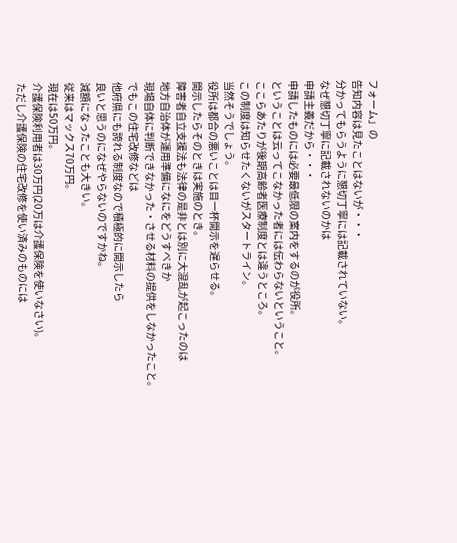フォーム」の
告知内容は見たことはないが・・・
分かってもらうように懇切丁寧には記載されていない。
なぜ懇切丁寧に記載されないのかは
申請主義だから・・・
申請したものには必要最低限の案内をするのが役所。
ということは云ってこなかった者には伝わらないということ。
ここらあたりが後期高齢者医療制度とは違うところ。
この制度は知らせたくないがスタートライン。
当然そうでしょう。
役所は都合の悪いことは目一杯開示を遅らせる。
開示したらそのときは実施のとき。
障害者自立支援法も法律の是非とは別に大混乱が起こったのは
地方自治体が運用準備になにをどうすべきか
現場自体に判断できなかった・させる材料の提供をしなかったこと。
でもこの住宅改修などは
他府県にも誇れる制度なので積極的に開示したら
良いと思うのになぜやらないのですかね。
減額になったことも大きい。
従来はマックス70万円。
現在は50万円。
介護保険利用者は30万円(20万は介護保険を使いなさい)。
ただし介護保険の住宅改修を使い済みのものには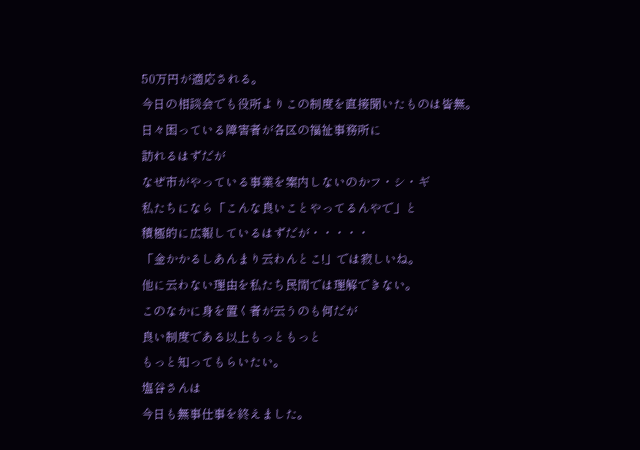50万円が適応される。
今日の相談会でも役所よりこの制度を直接聞いたものは皆無。
日々困っている障害者が各区の福祉事務所に
訪れるはずだが
なぜ市がやっている事業を案内しないのかフ・シ・ギ
私たちになら「こんな良いことやってるんやで」と
積極的に広報しているはずだが・・・・・
「金かかるしあんまり云わんとこ!」では寂しいね。
他に云わない理由を私たち民間では理解できない。
このなかに身を置く者が云うのも何だが
良い制度である以上もっともっと
もっと知ってもらいたい。
塩谷さんは
今日も無事仕事を終えました。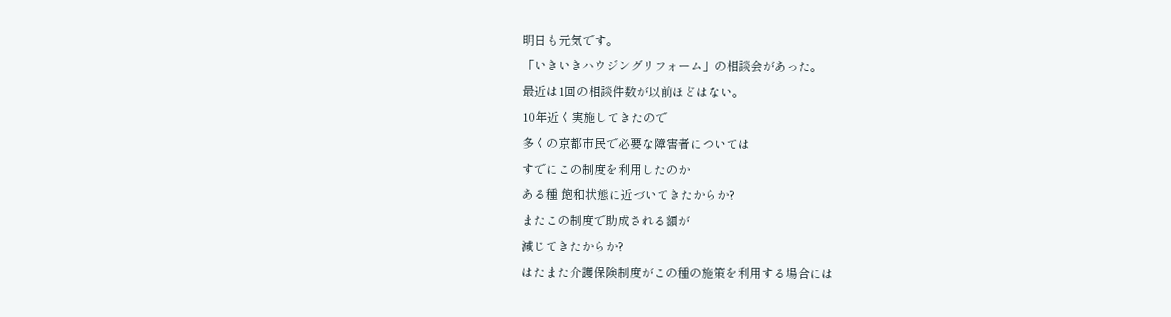明日も元気です。
「いきいきハウジングリフォーム」の相談会があった。
最近は1回の相談件数が以前ほどはない。
10年近く実施してきたので
多くの京都市民で必要な障害者については
すでにこの制度を利用したのか
ある種 飽和状態に近づいてきたからか?
またこの制度で助成される額が
減じてきたからか?
はたまた介護保険制度がこの種の施策を利用する場合には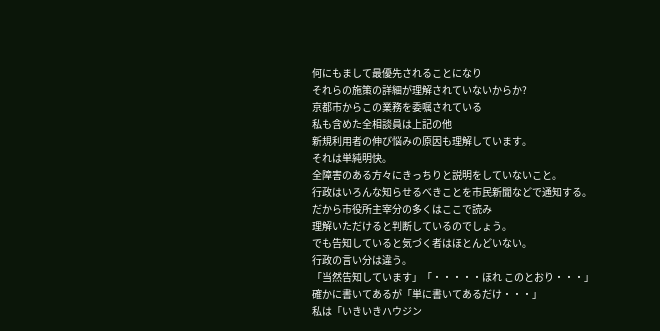何にもまして最優先されることになり
それらの施策の詳細が理解されていないからか?
京都市からこの業務を委嘱されている
私も含めた全相談員は上記の他
新規利用者の伸び悩みの原因も理解しています。
それは単純明快。
全障害のある方々にきっちりと説明をしていないこと。
行政はいろんな知らせるべきことを市民新聞などで通知する。
だから市役所主宰分の多くはここで読み
理解いただけると判断しているのでしょう。
でも告知していると気づく者はほとんどいない。
行政の言い分は違う。
「当然告知しています」「・・・・・ほれ このとおり・・・」
確かに書いてあるが「単に書いてあるだけ・・・」
私は「いきいきハウジン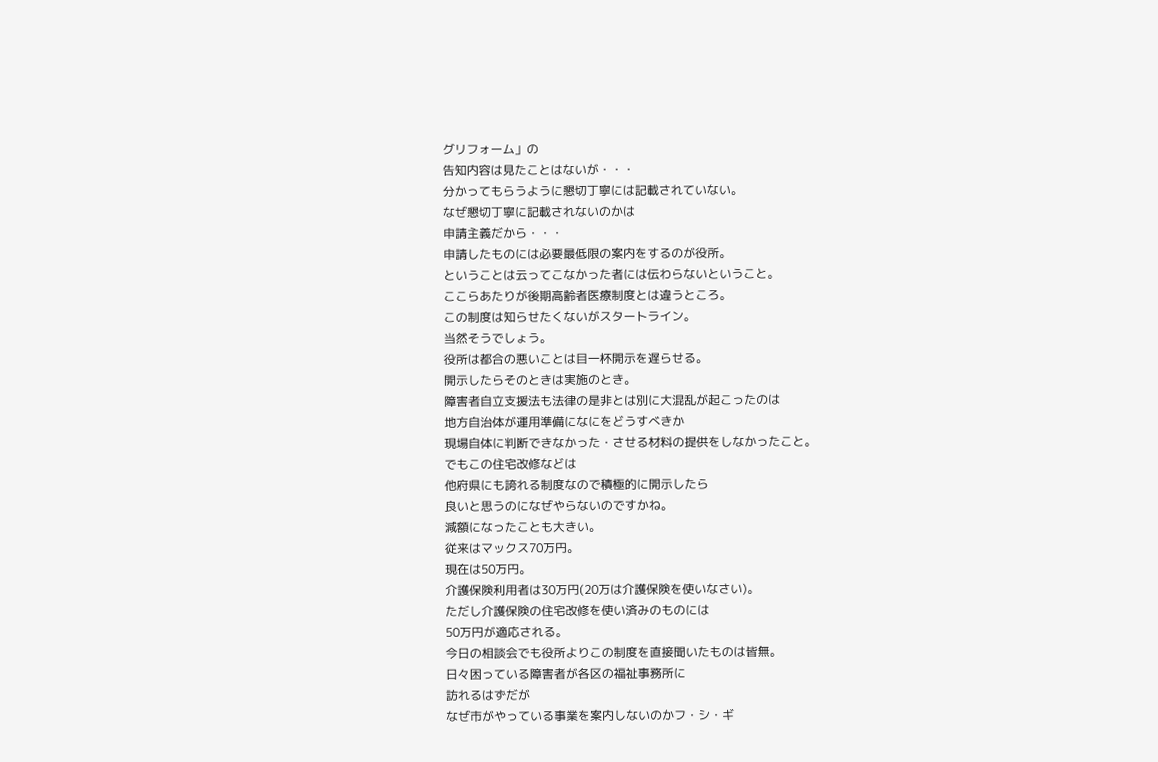グリフォーム」の
告知内容は見たことはないが・・・
分かってもらうように懇切丁寧には記載されていない。
なぜ懇切丁寧に記載されないのかは
申請主義だから・・・
申請したものには必要最低限の案内をするのが役所。
ということは云ってこなかった者には伝わらないということ。
ここらあたりが後期高齢者医療制度とは違うところ。
この制度は知らせたくないがスタートライン。
当然そうでしょう。
役所は都合の悪いことは目一杯開示を遅らせる。
開示したらそのときは実施のとき。
障害者自立支援法も法律の是非とは別に大混乱が起こったのは
地方自治体が運用準備になにをどうすべきか
現場自体に判断できなかった・させる材料の提供をしなかったこと。
でもこの住宅改修などは
他府県にも誇れる制度なので積極的に開示したら
良いと思うのになぜやらないのですかね。
減額になったことも大きい。
従来はマックス70万円。
現在は50万円。
介護保険利用者は30万円(20万は介護保険を使いなさい)。
ただし介護保険の住宅改修を使い済みのものには
50万円が適応される。
今日の相談会でも役所よりこの制度を直接聞いたものは皆無。
日々困っている障害者が各区の福祉事務所に
訪れるはずだが
なぜ市がやっている事業を案内しないのかフ・シ・ギ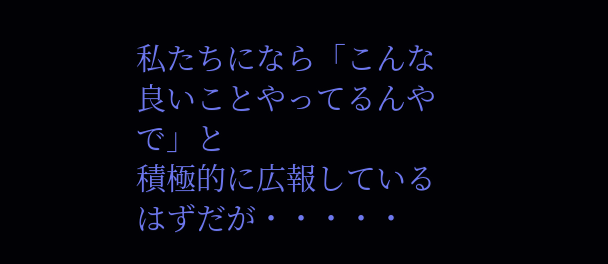私たちになら「こんな良いことやってるんやで」と
積極的に広報しているはずだが・・・・・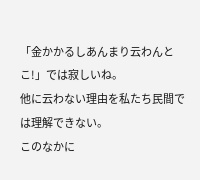「金かかるしあんまり云わんとこ!」では寂しいね。
他に云わない理由を私たち民間では理解できない。
このなかに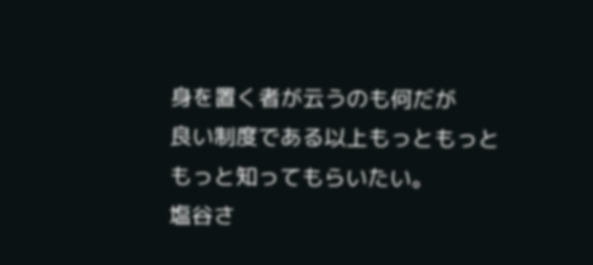身を置く者が云うのも何だが
良い制度である以上もっともっと
もっと知ってもらいたい。
塩谷さ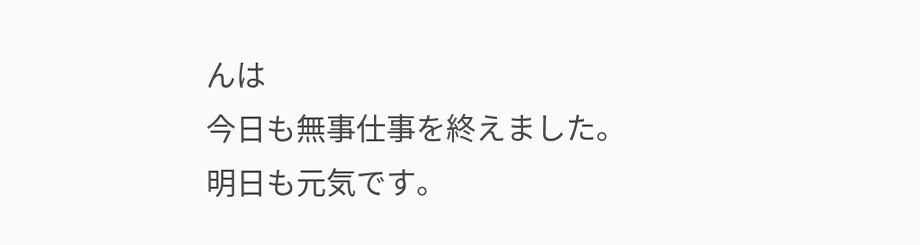んは
今日も無事仕事を終えました。
明日も元気です。